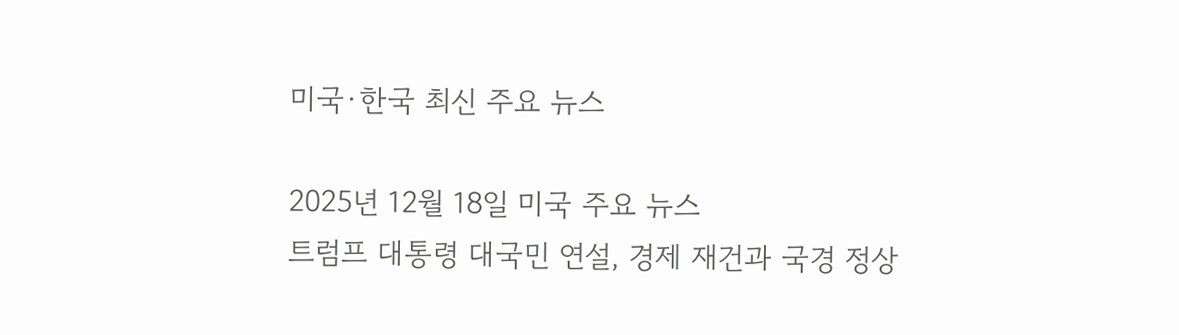미국·한국 최신 주요 뉴스

2025년 12월 18일 미국 주요 뉴스
트럼프 대통령 대국민 연설, 경제 재건과 국경 정상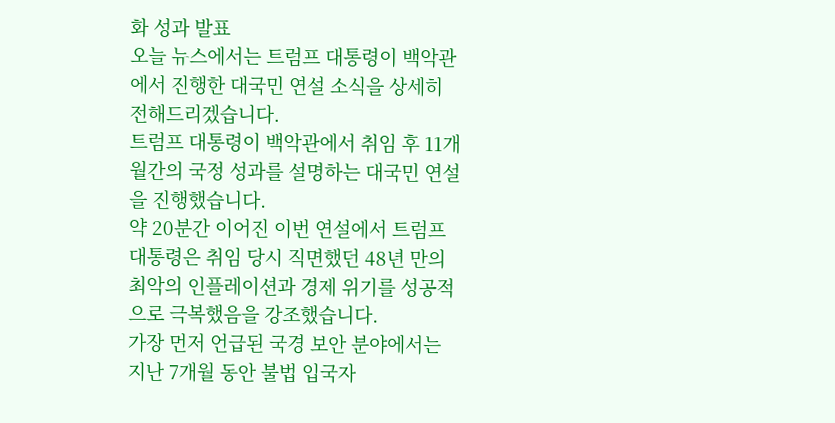화 성과 발표
오늘 뉴스에서는 트럼프 대통령이 백악관에서 진행한 대국민 연설 소식을 상세히 전해드리겠습니다.
트럼프 대통령이 백악관에서 취임 후 11개월간의 국정 성과를 설명하는 대국민 연설을 진행했습니다.
약 20분간 이어진 이번 연설에서 트럼프 대통령은 취임 당시 직면했던 48년 만의 최악의 인플레이션과 경제 위기를 성공적으로 극복했음을 강조했습니다.
가장 먼저 언급된 국경 보안 분야에서는 지난 7개월 동안 불법 입국자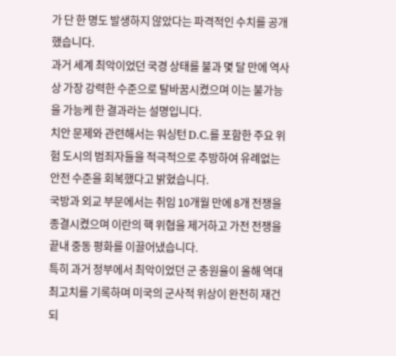가 단 한 명도 발생하지 않았다는 파격적인 수치를 공개했습니다.
과거 세계 최악이었던 국경 상태를 불과 몇 달 만에 역사상 가장 강력한 수준으로 탈바꿈시켰으며 이는 불가능을 가능케 한 결과라는 설명입니다.
치안 문제와 관련해서는 워싱턴 D.C.를 포함한 주요 위험 도시의 범죄자들을 적극적으로 추방하여 유례없는 안전 수준을 회복했다고 밝혔습니다.
국방과 외교 부문에서는 취임 10개월 만에 8개 전쟁을 종결시켰으며 이란의 핵 위협을 제거하고 가전 전쟁을 끝내 중동 평화를 이끌어냈습니다.
특히 과거 정부에서 최악이었던 군 충원율이 올해 역대 최고치를 기록하며 미국의 군사적 위상이 완전히 재건되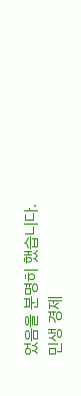었음을 분명히 했습니다.
민생 경제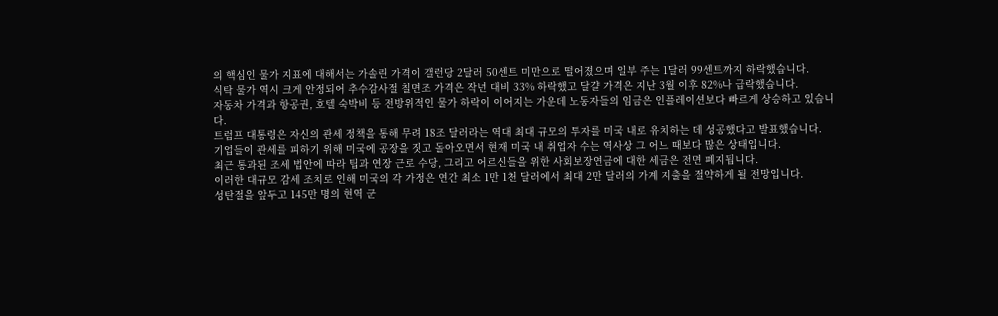의 핵심인 물가 지표에 대해서는 가솔린 가격이 갤런당 2달러 50센트 미만으로 떨어졌으며 일부 주는 1달러 99센트까지 하락했습니다.
식탁 물가 역시 크게 안정되어 추수감사절 칠면조 가격은 작년 대비 33% 하락했고 달걀 가격은 지난 3월 이후 82%나 급락했습니다.
자동차 가격과 항공권, 호텔 숙박비 등 전방위적인 물가 하락이 이어지는 가운데 노동자들의 임금은 인플레이션보다 빠르게 상승하고 있습니다.
트럼프 대통령은 자신의 관세 정책을 통해 무려 18조 달러라는 역대 최대 규모의 투자를 미국 내로 유치하는 데 성공했다고 발표했습니다.
기업들이 관세를 피하기 위해 미국에 공장을 짓고 돌아오면서 현재 미국 내 취업자 수는 역사상 그 어느 때보다 많은 상태입니다.
최근 통과된 조세 법안에 따라 팁과 연장 근로 수당, 그리고 어르신들을 위한 사회보장연금에 대한 세금은 전면 폐지됩니다.
이러한 대규모 감세 조치로 인해 미국의 각 가정은 연간 최소 1만 1천 달러에서 최대 2만 달러의 가계 지출을 절약하게 될 전망입니다.
성탄절을 앞두고 145만 명의 현역 군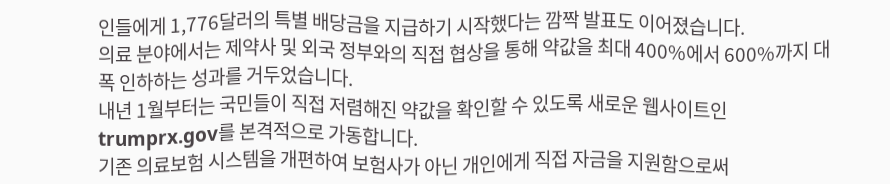인들에게 1,776달러의 특별 배당금을 지급하기 시작했다는 깜짝 발표도 이어졌습니다.
의료 분야에서는 제약사 및 외국 정부와의 직접 협상을 통해 약값을 최대 400%에서 600%까지 대폭 인하하는 성과를 거두었습니다.
내년 1월부터는 국민들이 직접 저렴해진 약값을 확인할 수 있도록 새로운 웹사이트인 trumprx.gov를 본격적으로 가동합니다.
기존 의료보험 시스템을 개편하여 보험사가 아닌 개인에게 직접 자금을 지원함으로써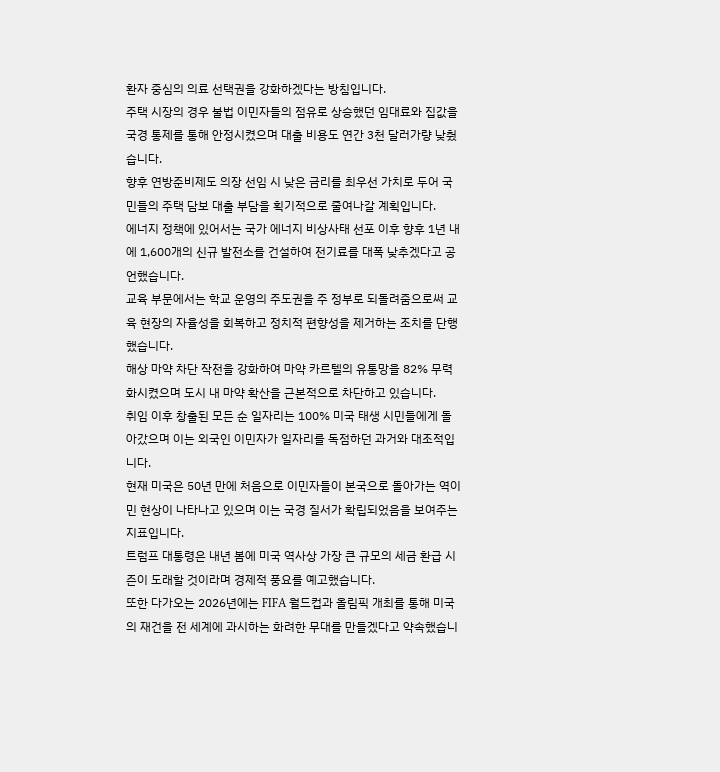환자 중심의 의료 선택권을 강화하겠다는 방침입니다.
주택 시장의 경우 불법 이민자들의 점유로 상승했던 임대료와 집값을 국경 통제를 통해 안정시켰으며 대출 비용도 연간 3천 달러가량 낮췄습니다.
향후 연방준비제도 의장 선임 시 낮은 금리를 최우선 가치로 두어 국민들의 주택 담보 대출 부담을 획기적으로 줄여나갈 계획입니다.
에너지 정책에 있어서는 국가 에너지 비상사태 선포 이후 향후 1년 내에 1,600개의 신규 발전소를 건설하여 전기료를 대폭 낮추겠다고 공언했습니다.
교육 부문에서는 학교 운영의 주도권을 주 정부로 되돌려줌으로써 교육 현장의 자율성을 회복하고 정치적 편향성을 제거하는 조치를 단행했습니다.
해상 마약 차단 작전을 강화하여 마약 카르텔의 유통망을 82% 무력화시켰으며 도시 내 마약 확산을 근본적으로 차단하고 있습니다.
취임 이후 창출된 모든 순 일자리는 100% 미국 태생 시민들에게 돌아갔으며 이는 외국인 이민자가 일자리를 독점하던 과거와 대조적입니다.
현재 미국은 50년 만에 처음으로 이민자들이 본국으로 돌아가는 역이민 현상이 나타나고 있으며 이는 국경 질서가 확립되었음을 보여주는 지표입니다.
트럼프 대통령은 내년 봄에 미국 역사상 가장 큰 규모의 세금 환급 시즌이 도래할 것이라며 경제적 풍요를 예고했습니다.
또한 다가오는 2026년에는 FIFA 월드컵과 올림픽 개최를 통해 미국의 재건을 전 세계에 과시하는 화려한 무대를 만들겠다고 약속했습니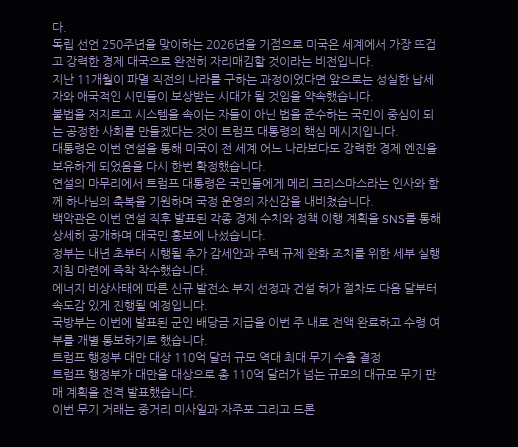다.
독립 선언 250주년을 맞이하는 2026년을 기점으로 미국은 세계에서 가장 뜨겁고 강력한 경제 대국으로 완전히 자리매김할 것이라는 비전입니다.
지난 11개월이 파멸 직전의 나라를 구하는 과정이었다면 앞으로는 성실한 납세자와 애국적인 시민들이 보상받는 시대가 될 것임을 약속했습니다.
불법을 저지르고 시스템을 속이는 자들이 아닌 법을 준수하는 국민이 중심이 되는 공정한 사회를 만들겠다는 것이 트럼프 대통령의 핵심 메시지입니다.
대통령은 이번 연설을 통해 미국이 전 세계 어느 나라보다도 강력한 경제 엔진을 보유하게 되었음을 다시 한번 확정했습니다.
연설의 마무리에서 트럼프 대통령은 국민들에게 메리 크리스마스라는 인사와 함께 하나님의 축복을 기원하며 국정 운영의 자신감을 내비쳤습니다.
백악관은 이번 연설 직후 발표된 각종 경제 수치와 정책 이행 계획을 SNS를 통해 상세히 공개하며 대국민 홍보에 나섰습니다.
정부는 내년 초부터 시행될 추가 감세안과 주택 규제 완화 조치를 위한 세부 실행 지침 마련에 즉착 착수했습니다.
에너지 비상사태에 따른 신규 발전소 부지 선정과 건설 허가 절차도 다음 달부터 속도감 있게 진행될 예정입니다.
국방부는 이번에 발표된 군인 배당금 지급을 이번 주 내로 전액 완료하고 수령 여부를 개별 통보하기로 했습니다.
트럼프 행정부 대만 대상 110억 달러 규모 역대 최대 무기 수출 결정
트럼프 행정부가 대만을 대상으로 총 110억 달러가 넘는 규모의 대규모 무기 판매 계획을 전격 발표했습니다.
이번 무기 거래는 중거리 미사일과 자주포 그리고 드론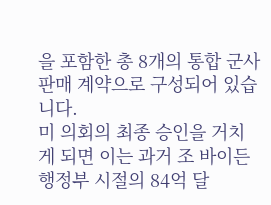을 포함한 총 8개의 통합 군사 판매 계약으로 구성되어 있습니다.
미 의회의 최종 승인을 거치게 되면 이는 과거 조 바이든 행정부 시절의 84억 달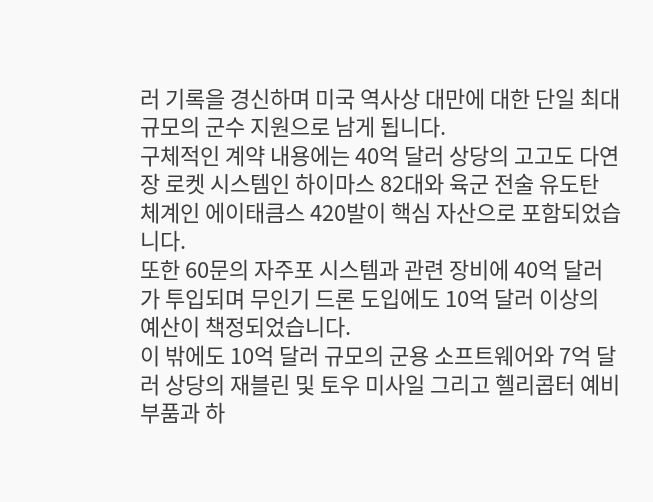러 기록을 경신하며 미국 역사상 대만에 대한 단일 최대 규모의 군수 지원으로 남게 됩니다.
구체적인 계약 내용에는 40억 달러 상당의 고고도 다연장 로켓 시스템인 하이마스 82대와 육군 전술 유도탄 체계인 에이태큼스 420발이 핵심 자산으로 포함되었습니다.
또한 60문의 자주포 시스템과 관련 장비에 40억 달러가 투입되며 무인기 드론 도입에도 10억 달러 이상의 예산이 책정되었습니다.
이 밖에도 10억 달러 규모의 군용 소프트웨어와 7억 달러 상당의 재블린 및 토우 미사일 그리고 헬리콥터 예비 부품과 하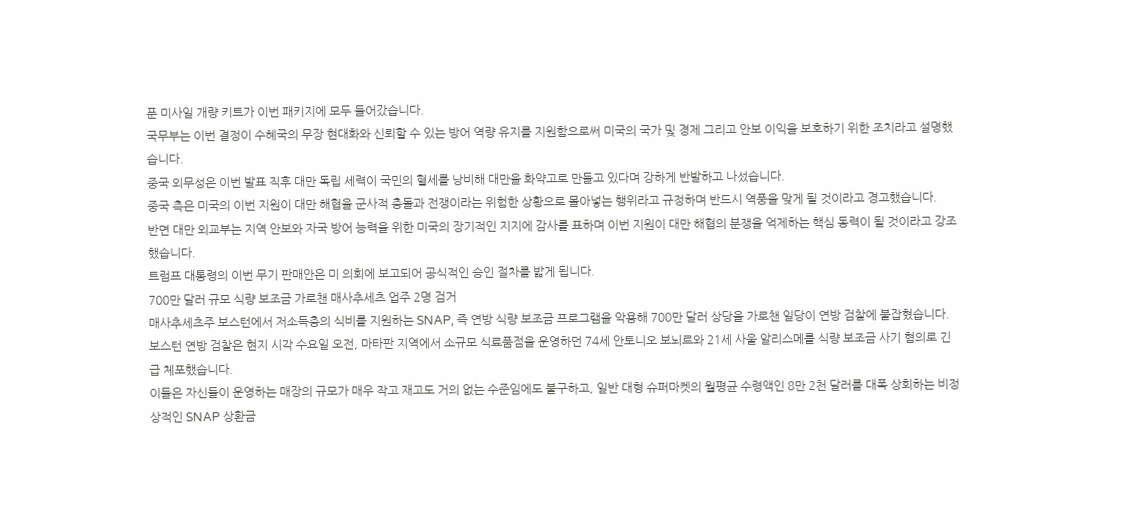푼 미사일 개량 키트가 이번 패키지에 모두 들어갔습니다.
국무부는 이번 결정이 수혜국의 무장 현대화와 신뢰할 수 있는 방어 역량 유지를 지원함으로써 미국의 국가 및 경제 그리고 안보 이익을 보호하기 위한 조치라고 설명했습니다.
중국 외무성은 이번 발표 직후 대만 독립 세력이 국민의 혈세를 낭비해 대만을 화약고로 만들고 있다며 강하게 반발하고 나섰습니다.
중국 측은 미국의 이번 지원이 대만 해협을 군사적 충돌과 전쟁이라는 위험한 상황으로 몰아넣는 행위라고 규정하며 반드시 역풍을 맞게 될 것이라고 경고했습니다.
반면 대만 외교부는 지역 안보와 자국 방어 능력을 위한 미국의 장기적인 지지에 감사를 표하며 이번 지원이 대만 해협의 분쟁을 억제하는 핵심 동력이 될 것이라고 강조했습니다.
트럼프 대통령의 이번 무기 판매안은 미 의회에 보고되어 공식적인 승인 절차를 밟게 됩니다.
700만 달러 규모 식량 보조금 가로챈 매사추세츠 업주 2명 검거
매사추세츠주 보스턴에서 저소득층의 식비를 지원하는 SNAP, 즉 연방 식량 보조금 프로그램을 악용해 700만 달러 상당을 가로챈 일당이 연방 검찰에 붙잡혔습니다.
보스턴 연방 검찰은 현지 시각 수요일 오전, 마타판 지역에서 소규모 식료품점을 운영하던 74세 안토니오 보뇌르와 21세 사울 알리스메를 식량 보조금 사기 혐의로 긴급 체포했습니다.
이들은 자신들이 운영하는 매장의 규모가 매우 작고 재고도 거의 없는 수준임에도 불구하고, 일반 대형 슈퍼마켓의 월평균 수령액인 8만 2천 달러를 대폭 상회하는 비정상적인 SNAP 상환금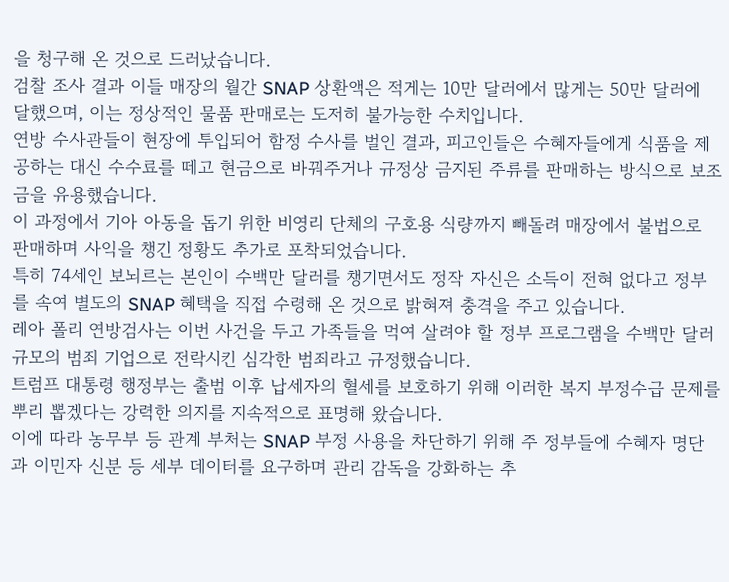을 청구해 온 것으로 드러났습니다.
검찰 조사 결과 이들 매장의 월간 SNAP 상환액은 적게는 10만 달러에서 많게는 50만 달러에 달했으며, 이는 정상적인 물품 판매로는 도저히 불가능한 수치입니다.
연방 수사관들이 현장에 투입되어 함정 수사를 벌인 결과, 피고인들은 수혜자들에게 식품을 제공하는 대신 수수료를 떼고 현금으로 바꿔주거나 규정상 금지된 주류를 판매하는 방식으로 보조금을 유용했습니다.
이 과정에서 기아 아동을 돕기 위한 비영리 단체의 구호용 식량까지 빼돌려 매장에서 불법으로 판매하며 사익을 챙긴 정황도 추가로 포착되었습니다.
특히 74세인 보뇌르는 본인이 수백만 달러를 챙기면서도 정작 자신은 소득이 전혀 없다고 정부를 속여 별도의 SNAP 혜택을 직접 수령해 온 것으로 밝혀져 충격을 주고 있습니다.
레아 폴리 연방검사는 이번 사건을 두고 가족들을 먹여 살려야 할 정부 프로그램을 수백만 달러 규모의 범죄 기업으로 전락시킨 심각한 범죄라고 규정했습니다.
트럼프 대통령 행정부는 출범 이후 납세자의 혈세를 보호하기 위해 이러한 복지 부정수급 문제를 뿌리 뽑겠다는 강력한 의지를 지속적으로 표명해 왔습니다.
이에 따라 농무부 등 관계 부처는 SNAP 부정 사용을 차단하기 위해 주 정부들에 수혜자 명단과 이민자 신분 등 세부 데이터를 요구하며 관리 감독을 강화하는 추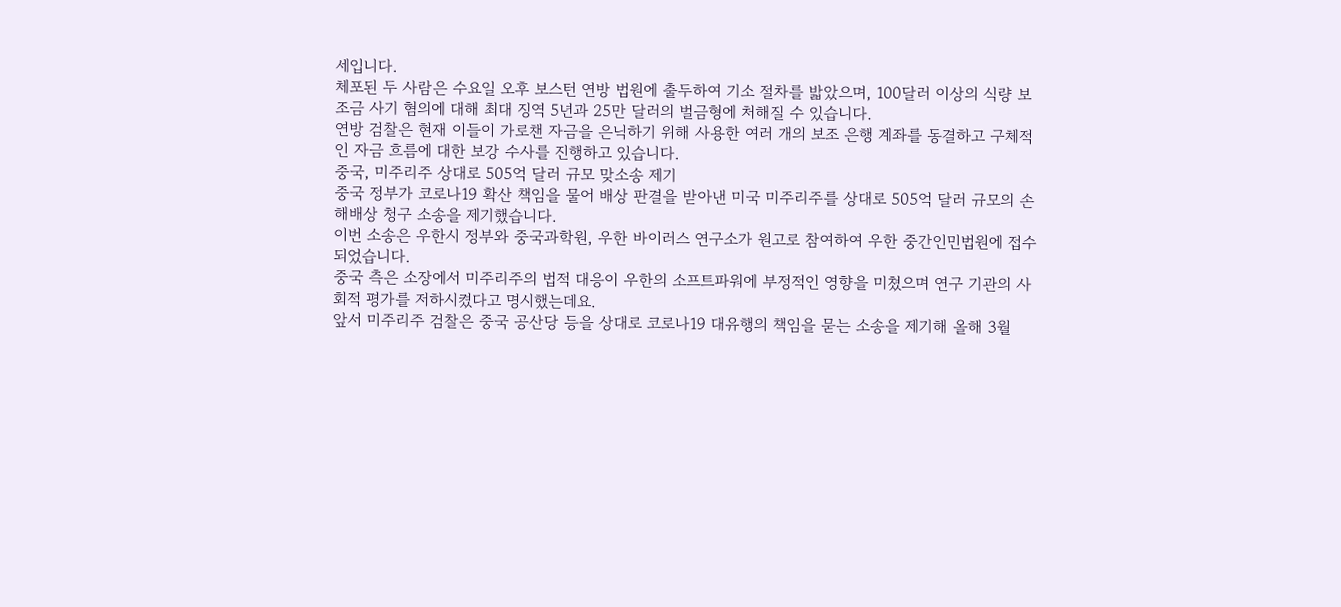세입니다.
체포된 두 사람은 수요일 오후 보스턴 연방 법원에 출두하여 기소 절차를 밟았으며, 100달러 이상의 식량 보조금 사기 혐의에 대해 최대 징역 5년과 25만 달러의 벌금형에 처해질 수 있습니다.
연방 검찰은 현재 이들이 가로챈 자금을 은닉하기 위해 사용한 여러 개의 보조 은행 계좌를 동결하고 구체적인 자금 흐름에 대한 보강 수사를 진행하고 있습니다.
중국, 미주리주 상대로 505억 달러 규모 맞소송 제기
중국 정부가 코로나19 확산 책임을 물어 배상 판결을 받아낸 미국 미주리주를 상대로 505억 달러 규모의 손해배상 청구 소송을 제기했습니다.
이번 소송은 우한시 정부와 중국과학원, 우한 바이러스 연구소가 원고로 참여하여 우한 중간인민법원에 접수되었습니다.
중국 측은 소장에서 미주리주의 법적 대응이 우한의 소프트파워에 부정적인 영향을 미쳤으며 연구 기관의 사회적 평가를 저하시켰다고 명시했는데요.
앞서 미주리주 검찰은 중국 공산당 등을 상대로 코로나19 대유행의 책임을 묻는 소송을 제기해 올해 3월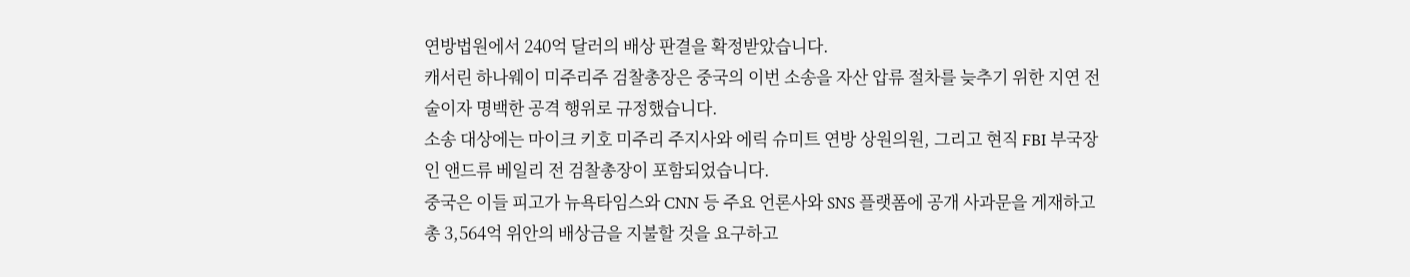연방법원에서 240억 달러의 배상 판결을 확정받았습니다.
캐서린 하나웨이 미주리주 검찰총장은 중국의 이번 소송을 자산 압류 절차를 늦추기 위한 지연 전술이자 명백한 공격 행위로 규정했습니다.
소송 대상에는 마이크 키호 미주리 주지사와 에릭 슈미트 연방 상원의원, 그리고 현직 FBI 부국장인 앤드류 베일리 전 검찰총장이 포함되었습니다.
중국은 이들 피고가 뉴욕타임스와 CNN 등 주요 언론사와 SNS 플랫폼에 공개 사과문을 게재하고 총 3,564억 위안의 배상금을 지불할 것을 요구하고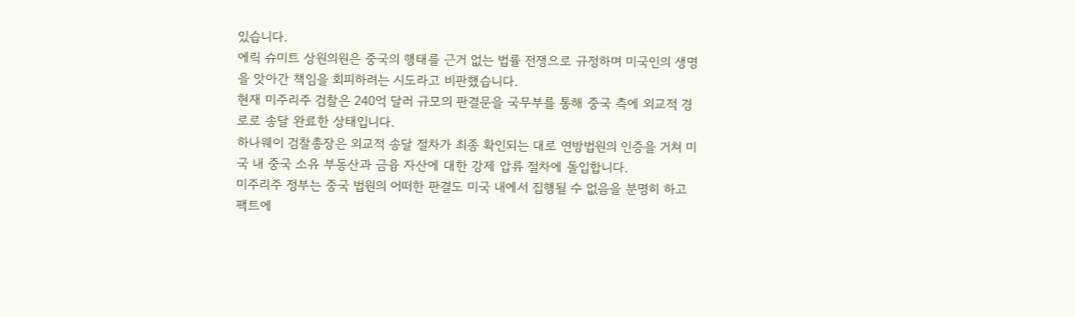있습니다.
에릭 슈미트 상원의원은 중국의 행태를 근거 없는 법률 전쟁으로 규정하며 미국인의 생명을 앗아간 책임을 회피하려는 시도라고 비판했습니다.
현재 미주리주 검찰은 240억 달러 규모의 판결문을 국무부를 통해 중국 측에 외교적 경로로 송달 완료한 상태입니다.
하나웨이 검찰총장은 외교적 송달 절차가 최종 확인되는 대로 연방법원의 인증을 거쳐 미국 내 중국 소유 부동산과 금융 자산에 대한 강제 압류 절차에 돌입합니다.
미주리주 정부는 중국 법원의 어떠한 판결도 미국 내에서 집행될 수 없음을 분명히 하고 팩트에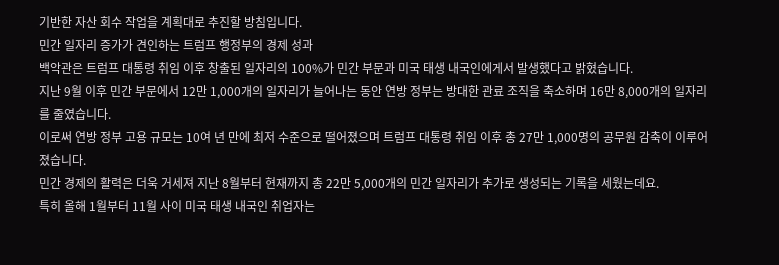기반한 자산 회수 작업을 계획대로 추진할 방침입니다.
민간 일자리 증가가 견인하는 트럼프 행정부의 경제 성과
백악관은 트럼프 대통령 취임 이후 창출된 일자리의 100%가 민간 부문과 미국 태생 내국인에게서 발생했다고 밝혔습니다.
지난 9월 이후 민간 부문에서 12만 1,000개의 일자리가 늘어나는 동안 연방 정부는 방대한 관료 조직을 축소하며 16만 8,000개의 일자리를 줄였습니다.
이로써 연방 정부 고용 규모는 10여 년 만에 최저 수준으로 떨어졌으며 트럼프 대통령 취임 이후 총 27만 1,000명의 공무원 감축이 이루어졌습니다.
민간 경제의 활력은 더욱 거세져 지난 8월부터 현재까지 총 22만 5,000개의 민간 일자리가 추가로 생성되는 기록을 세웠는데요.
특히 올해 1월부터 11월 사이 미국 태생 내국인 취업자는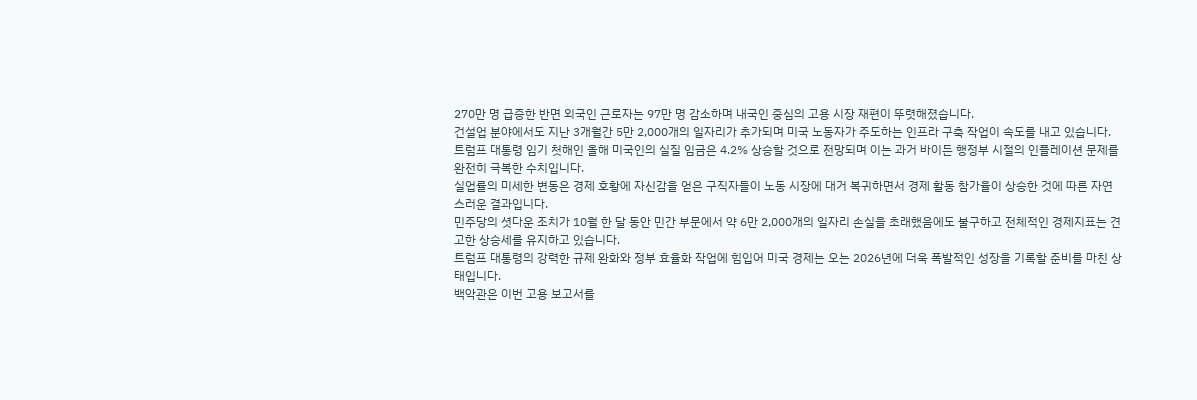270만 명 급증한 반면 외국인 근로자는 97만 명 감소하며 내국인 중심의 고용 시장 재편이 뚜렷해졌습니다.
건설업 분야에서도 지난 3개월간 5만 2,000개의 일자리가 추가되며 미국 노동자가 주도하는 인프라 구축 작업이 속도를 내고 있습니다.
트럼프 대통령 임기 첫해인 올해 미국인의 실질 임금은 4.2% 상승할 것으로 전망되며 이는 과거 바이든 행정부 시절의 인플레이션 문제를 완전히 극복한 수치입니다.
실업률의 미세한 변동은 경제 호황에 자신감을 얻은 구직자들이 노동 시장에 대거 복귀하면서 경제 활동 참가율이 상승한 것에 따른 자연스러운 결과입니다.
민주당의 셧다운 조치가 10월 한 달 동안 민간 부문에서 약 6만 2,000개의 일자리 손실을 초래했음에도 불구하고 전체적인 경제지표는 견고한 상승세를 유지하고 있습니다.
트럼프 대통령의 강력한 규제 완화와 정부 효율화 작업에 힘입어 미국 경제는 오는 2026년에 더욱 폭발적인 성장을 기록할 준비를 마친 상태입니다.
백악관은 이번 고용 보고서를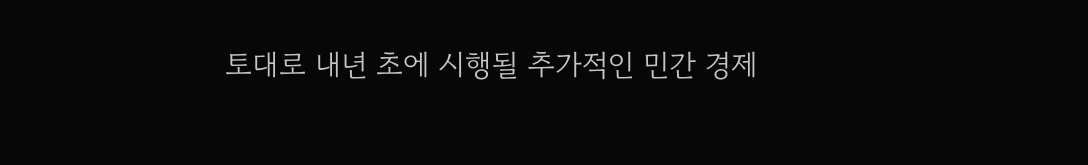토대로 내년 초에 시행될 추가적인 민간 경제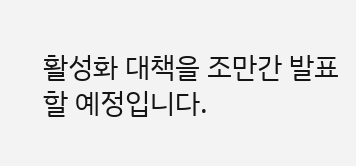활성화 대책을 조만간 발표할 예정입니다.